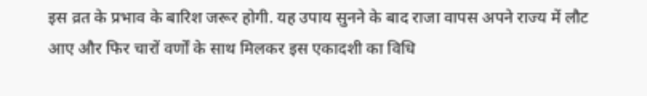इस व्रत के प्रभाव के बारिश जरूर होगी. यह उपाय सुनने के बाद राजा वापस अपने राज्य में लौट आए और फिर चारों वर्णों के साथ मिलकर इस एकादशी का विधि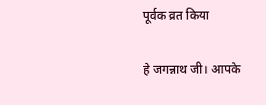पूर्वक व्रत किया

हे जगन्नाथ जी। आपके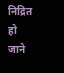निद्रित हो जाने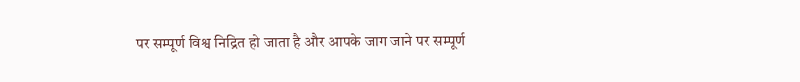पर सम्पूर्ण विश्व निद्रित हो जाता है और आपके जाग जाने पर सम्पूर्ण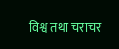विश्व तथा चराचर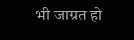भी जाग्रत हो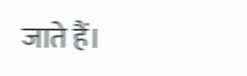जाते हैं।